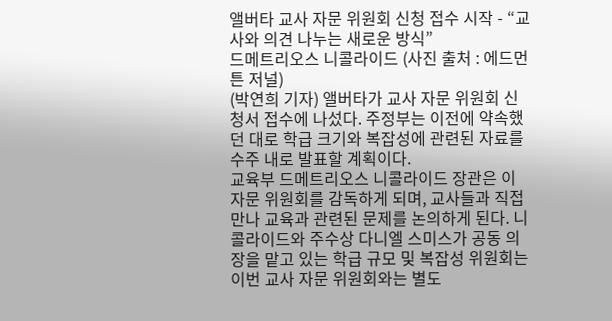앨버타 교사 자문 위원회 신청 접수 시작 - “교사와 의견 나누는 새로운 방식”
드메트리오스 니콜라이드 (사진 출처 : 에드먼튼 저널)
(박연희 기자) 앨버타가 교사 자문 위원회 신청서 접수에 나섰다. 주정부는 이전에 약속했던 대로 학급 크기와 복잡성에 관련된 자료를 수주 내로 발표할 계획이다.
교육부 드메트리오스 니콜라이드 장관은 이 자문 위원회를 감독하게 되며, 교사들과 직접 만나 교육과 관련된 문제를 논의하게 된다. 니콜라이드와 주수상 다니엘 스미스가 공동 의장을 맡고 있는 학급 규모 및 복잡성 위원회는 이번 교사 자문 위원회와는 별도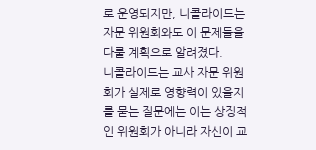로 운영되지만, 니콜라이드는 자문 위원회와도 이 문제들을 다룰 계획으로 알려졌다.
니콜라이드는 교사 자문 위원회가 실제로 영향력이 있을지를 묻는 질문에는 이는 상징적인 위원회가 아니라 자신이 교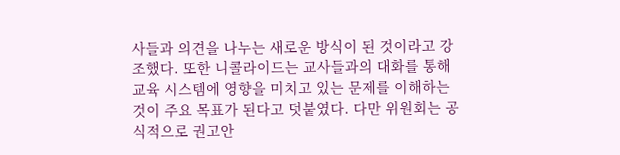사들과 의견을 나누는 새로운 방식이 된 것이라고 강조했다. 또한 니콜라이드는 교사들과의 대화를 통해 교육 시스템에 영향을 미치고 있는 문제를 이해하는 것이 주요 목표가 된다고 덧붙였다. 다만 위원회는 공식적으로 권고안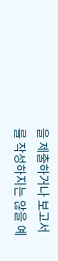을 제출하거나 보고서를 작성하지는 않을 예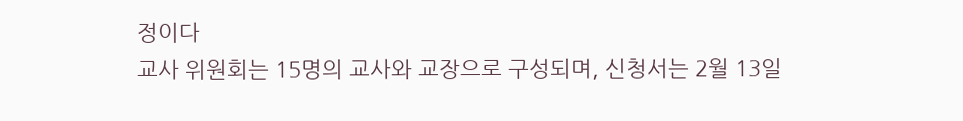정이다
교사 위원회는 15명의 교사와 교장으로 구성되며, 신청서는 2월 13일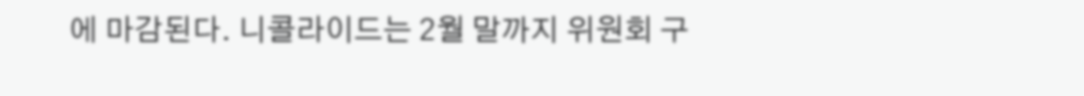에 마감된다. 니콜라이드는 2월 말까지 위원회 구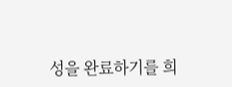성을 완료하기를 희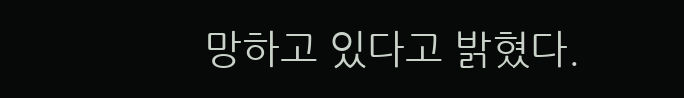망하고 있다고 밝혔다.